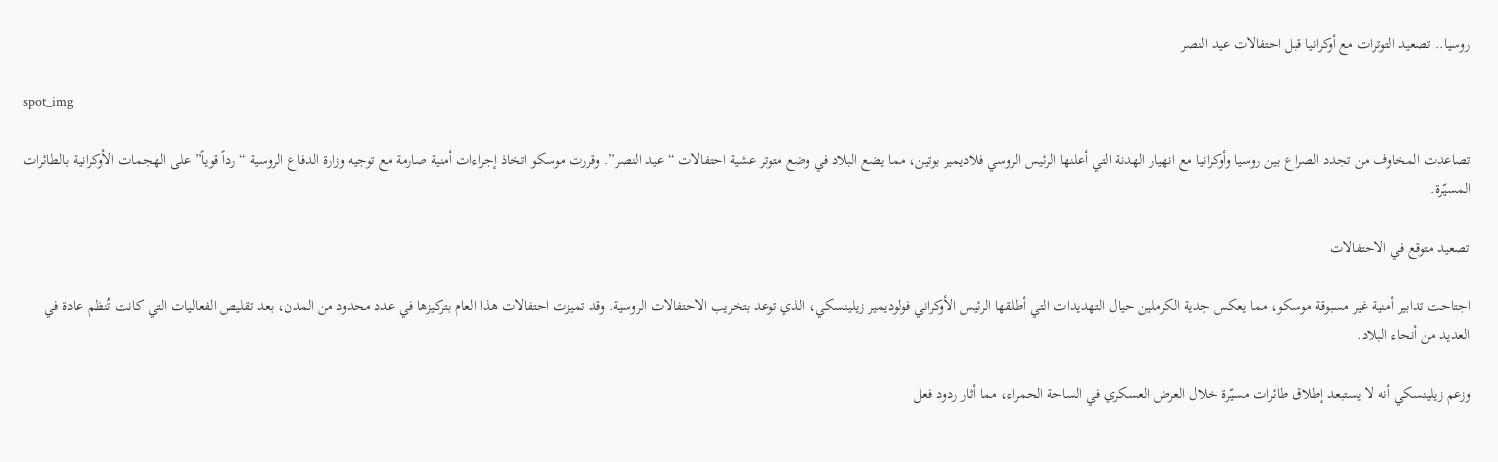روسيا.. تصعيد التوترات مع أوكرانيا قبل احتفالات عيد النصر

spot_img

تصاعدت المخاوف من تجدد الصراع بين روسيا وأوكرانيا مع انهيار الهدنة التي أعلنها الرئيس الروسي فلاديمير بوتين، مما يضع البلاد في وضع متوتر عشية احتفالات “عيد النصر”. وقررت موسكو اتخاذ إجراءات أمنية صارمة مع توجيه وزارة الدفاع الروسية “رداً قوياً” على الهجمات الأوكرانية بالطائرات المسيّرة.

تصعيد متوقع في الاحتفالات

اجتاحت تدابير أمنية غير مسبوقة موسكو، مما يعكس جدية الكرملين حيال التهديدات التي أطلقها الرئيس الأوكراني فولوديمير زيلينسكي، الذي توعد بتخريب الاحتفالات الروسية. وقد تميزت احتفالات هذا العام بتركيزها في عدد محدود من المدن، بعد تقليص الفعاليات التي كانت تُنظم عادة في العديد من أنحاء البلاد.

وزعم زيلينسكي أنه لا يستبعد إطلاق طائرات مسيّرة خلال العرض العسكري في الساحة الحمراء، مما أثار ردود فعل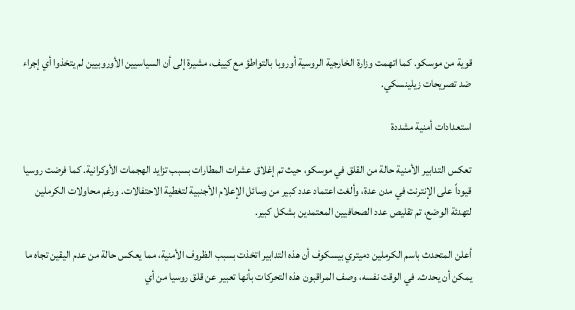قوية من موسكو. كما اتهمت وزارة الخارجية الروسية أوروبا بالتواطؤ مع كييف، مشيرة إلى أن السياسيين الأوروبيين لم يتخذوا أي إجراء ضد تصريحات زيلينسكي.

استعدادات أمنية مشددة

تعكس التدابير الأمنية حالة من القلق في موسكو، حيث تم إغلاق عشرات المطارات بسبب تزايد الهجمات الأوكرانية. كما فرضت روسيا قيوداً على الإنترنت في مدن عدة، وألغت اعتماد عدد كبير من وسائل الإعلام الأجنبية لتغطية الاحتفالات. ورغم محاولات الكرملين لتهدئة الوضع، تم تقليص عدد الصحافيين المعتمدين بشكل كبير.

أعلن المتحدث باسم الكرملين دميتري بيسكوف أن هذه التدابير اتخذت بسبب الظروف الأمنية، مما يعكس حالة من عدم اليقين تجاه ما يمكن أن يحدث. في الوقت نفسه، وصف المراقبون هذه التحركات بأنها تعبير عن قلق روسيا من أي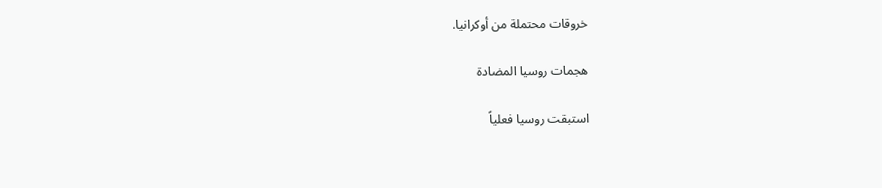خروقات محتملة من أوكرانيا.

هجمات روسيا المضادة

استبقت روسيا فعلياً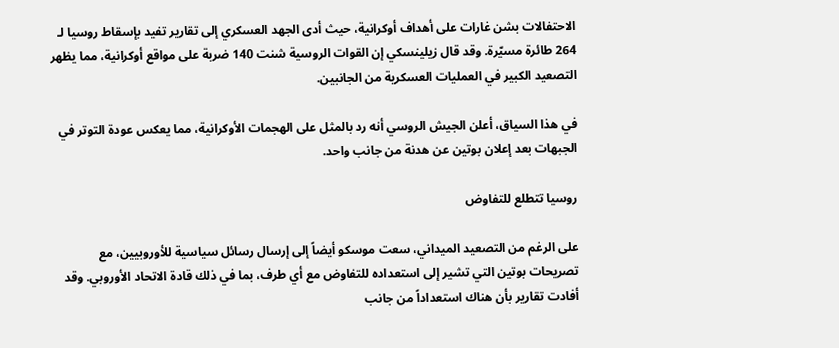الاحتفالات بشن غارات على أهداف أوكرانية، حيث أدى الجهد العسكري إلى تقارير تفيد بإسقاط روسيا لـ 264 طائرة مسيّرة. وقد قال زيلينسكي إن القوات الروسية شنت 140 ضربة على مواقع أوكرانية، مما يظهر التصعيد الكبير في العمليات العسكرية من الجانبين.

في هذا السياق، أعلن الجيش الروسي أنه رد بالمثل على الهجمات الأوكرانية، مما يعكس عودة التوتر في الجبهات بعد إعلان بوتين عن هدنة من جانب واحد.

روسيا تتطلع للتفاوض

على الرغم من التصعيد الميداني، سعت موسكو أيضاً إلى إرسال رسائل سياسية للأوروبيين، مع تصريحات بوتين التي تشير إلى استعداده للتفاوض مع أي طرف، بما في ذلك قادة الاتحاد الأوروبي. وقد أفادت تقارير بأن هناك استعداداً من جانب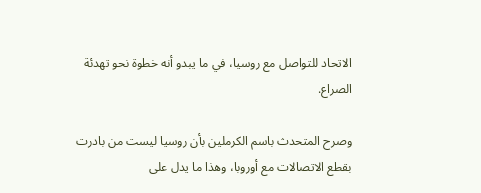الاتحاد للتواصل مع روسيا، في ما يبدو أنه خطوة نحو تهدئة الصراع.

وصرح المتحدث باسم الكرملين بأن روسيا ليست من بادرت بقطع الاتصالات مع أوروبا، وهذا ما يدل على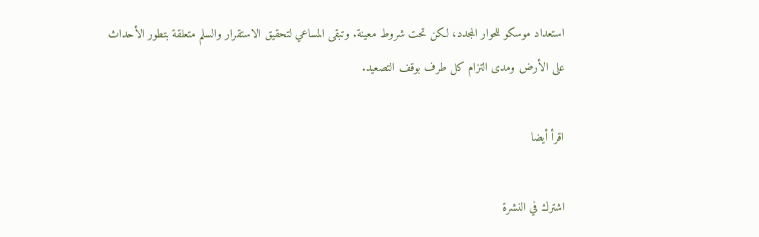استعداد موسكو للحوار المجدد، لكن تحت شروط معينة. وتبقى المساعي لتحقيق الاستقرار والسلم متعلقة بتطور الأحداث على الأرض ومدى التزام كل طرف بوقف التصعيد.

اقرأ أيضا

اشترك في النشرة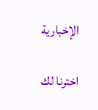الإخبارية

اخترنا لك